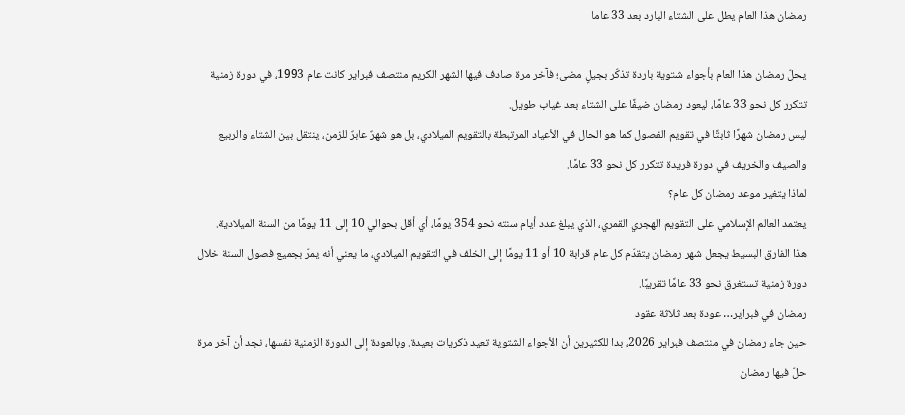رمضان هذا العام يطل على الشتاء البارد بعد 33 عاما

يحلّ رمضان هذا العام بأجواء شتوية باردة تذكّر بجيلٍ مضى؛ فآخر مرة صادف فيها الشهر الكريم منتصف فبراير كانت عام 1993، في دورة زمنية تتكرر كل نحو 33 عامًا، ليعود رمضان ضيفًا على الشتاء بعد غياب طويل.
ليس رمضان شهرًا ثابتًا في تقويم الفصول كما هو الحال في الأعياد المرتبطة بالتقويم الميلادي، بل هو شهرٌ عابرٌ للزمن، ينتقل بين الشتاء والربيع والصيف والخريف في دورة فريدة تتكرر كل نحو 33 عامًا.
لماذا يتغير موعد رمضان كل عام؟
يعتمد العالم الإسلامي على التقويم الهجري القمري، الذي يبلغ عدد أيام سنته نحو 354 يومًا، أي أقل بحوالي 10 إلى 11 يومًا من السنة الميلادية.
هذا الفارق البسيط يجعل شهر رمضان يتقدّم كل عام قرابة 10 أو 11 يومًا إلى الخلف في التقويم الميلادي، ما يعني أنه يمرّ بجميع فصول السنة خلال دورة زمنية تستغرق نحو 33 عامًا تقريبًا.
رمضان في فبراير… عودة بعد ثلاثة عقود
حين جاء رمضان في منتصف فبراير 2026، بدا للكثيرين أن الأجواء الشتوية تعيد ذكريات بعيدة. وبالعودة إلى الدورة الزمنية نفسها، نجد أن آخر مرة حلّ فيها رمضان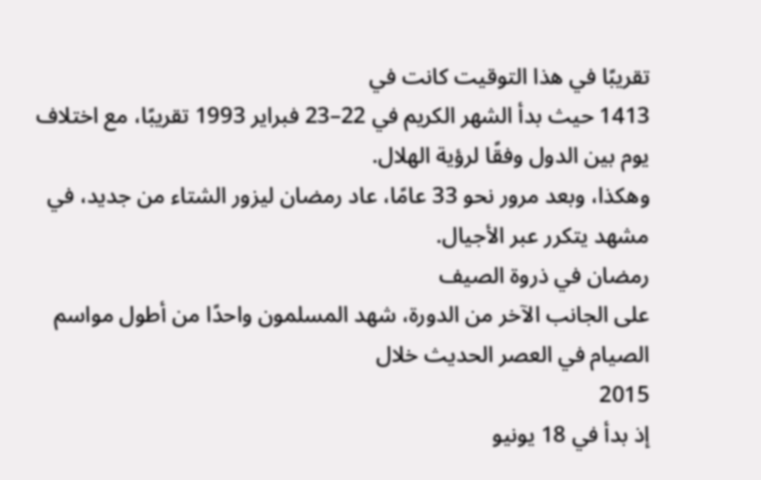تقريبًا في هذا التوقيت كانت في
1413 حيث بدأ الشهر الكريم في 22–23 فبراير 1993 تقريبًا، مع اختلاف يوم بين الدول وفقًا لرؤية الهلال.
وهكذا، وبعد مرور نحو 33 عامًا، عاد رمضان ليزور الشتاء من جديد، في مشهد يتكرر عبر الأجيال.
رمضان في ذروة الصيف
على الجانب الآخر من الدورة، شهد المسلمون واحدًا من أطول مواسم الصيام في العصر الحديث خلال
2015
إذ بدأ في 18 يونيو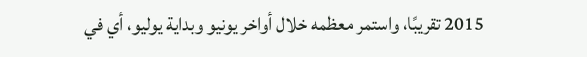2015 تقريبًا، واستمر معظمه خلال أواخر يونيو وبداية يوليو، أي في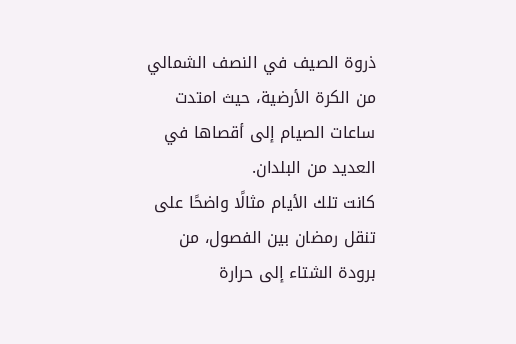ذروة الصيف في النصف الشمالي من الكرة الأرضية، حيث امتدت ساعات الصيام إلى أقصاها في العديد من البلدان.
كانت تلك الأيام مثالًا واضحًا على تنقل رمضان بين الفصول، من برودة الشتاء إلى حرارة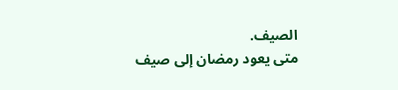الصيف.
متى يعود رمضان إلى صيف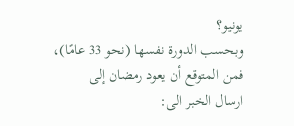يونيو؟
وبحسب الدورة نفسها (نحو 33 عامًا)، فمن المتوقع أن يعود رمضان إلى
ارسال الخبر الى: